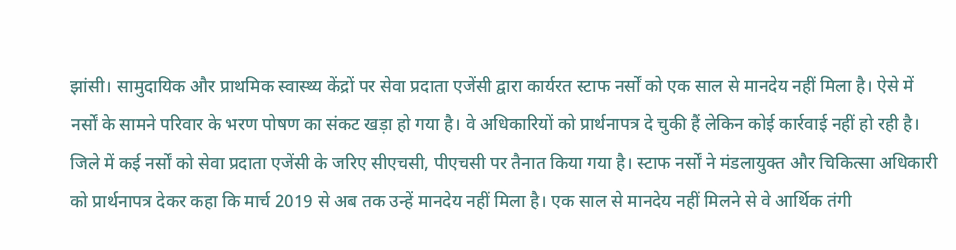झांसी। सामुदायिक और प्राथमिक स्वास्थ्य केंद्रों पर सेवा प्रदाता एजेंसी द्वारा कार्यरत स्टाफ नर्सों को एक साल से मानदेय नहीं मिला है। ऐसे में नर्सों के सामने परिवार के भरण पोषण का संकट खड़ा हो गया है। वे अधिकारियों को प्रार्थनापत्र दे चुकी हैं लेकिन कोई कार्रवाई नहीं हो रही है।
जिले में कई नर्सों को सेवा प्रदाता एजेंसी के जरिए सीएचसी, पीएचसी पर तैनात किया गया है। स्टाफ नर्सों ने मंडलायुक्त और चिकित्सा अधिकारी को प्रार्थनापत्र देकर कहा कि मार्च 2019 से अब तक उन्हें मानदेय नहीं मिला है। एक साल से मानदेय नहीं मिलने से वे आर्थिक तंगी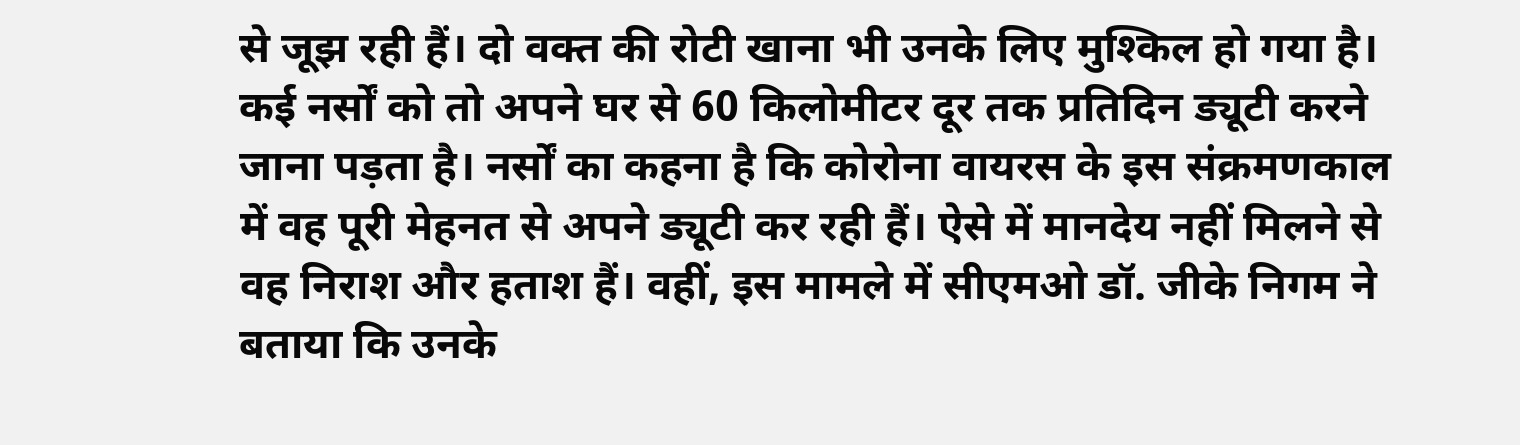से जूझ रही हैं। दो वक्त की रोटी खाना भी उनके लिए मुश्किल हो गया है। कई नर्सों को तो अपने घर से 60 किलोमीटर दूर तक प्रतिदिन ड्यूटी करने जाना पड़ता है। नर्सों का कहना है कि कोरोना वायरस के इस संक्रमणकाल में वह पूरी मेहनत से अपने ड्यूटी कर रही हैं। ऐसे में मानदेय नहीं मिलने से वह निराश और हताश हैं। वहीं, इस मामले में सीएमओ डॉ. जीके निगम ने बताया कि उनके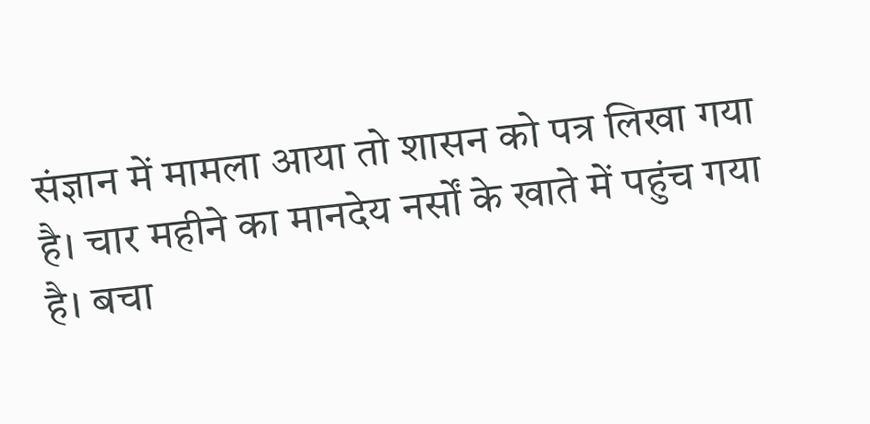संज्ञान में मामला आया तो शासन को पत्र लिखा गया है। चार महीने का मानदेय नर्सों के खाते में पहुंच गया है। बचा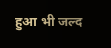हुआ भी जल्द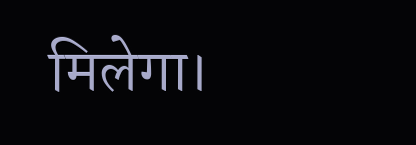मिलेगा।